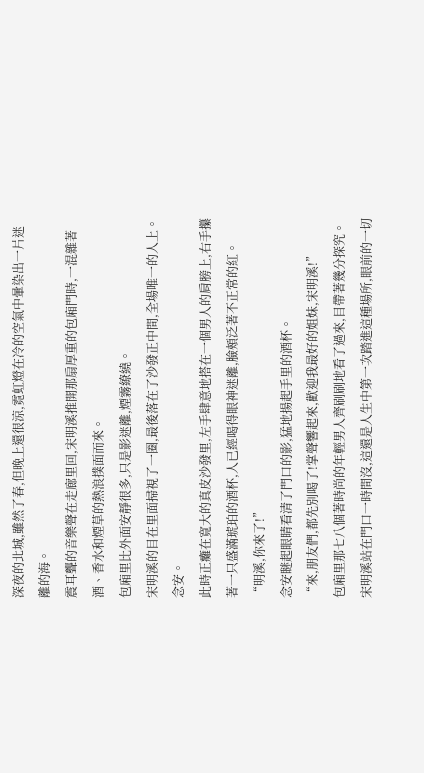深夜的北城,雖然了春,但晚上還很涼,霓虹燈在冷的空氣中暈染出一片迷離的海。
震耳聾的音樂聲在走廊里回,宋明溪推開那扇厚重的包廂門時,一混雜著酒、香水和煙草的熱浪撲面而來。
包廂里比外面安靜很多,只是影迷離,煙霧繚繞。
宋明溪的目在里面掃視了一圈,最後落在了沙發正中間,全場唯一的人上。
念安。
此時正癱在寬大的真皮沙發里,左手肆意地搭在一個男人的肩膀上,右手攥著一只盛滿琥珀的酒杯,人已經喝得眼神迷離,臉頰泛著不正常的紅。
“明溪,你來了!”
念安瞇起眼睛看清了門口的影,猛地揚起手里的酒杯。
“來,朋友們,都先別喝了!掌聲響起來,歡迎我最好的姐妹,宋明溪!”
包廂里那七八個著時尚的年輕男人齊刷刷地看了過來,目帶著幾分探究。
宋明溪站在門口一時間沒,這還是人生中第一次踏進這種場所,眼前的一切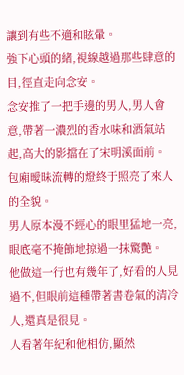讓到有些不適和眩暈。
強下心頭的緒,視線越過那些肆意的目,徑直走向念安。
念安推了一把手邊的男人,男人會意,帶著一濃烈的香水味和酒氣站起,高大的影擋在了宋明溪面前。
包廂曖昧流轉的燈終于照亮了來人的全貌。
男人原本漫不經心的眼里猛地一亮,眼底毫不掩飾地掠過一抹驚艷。
他做這一行也有幾年了,好看的人見過不,但眼前這種帶著書卷氣的清冷人,還真是很見。
人看著年紀和他相仿,顯然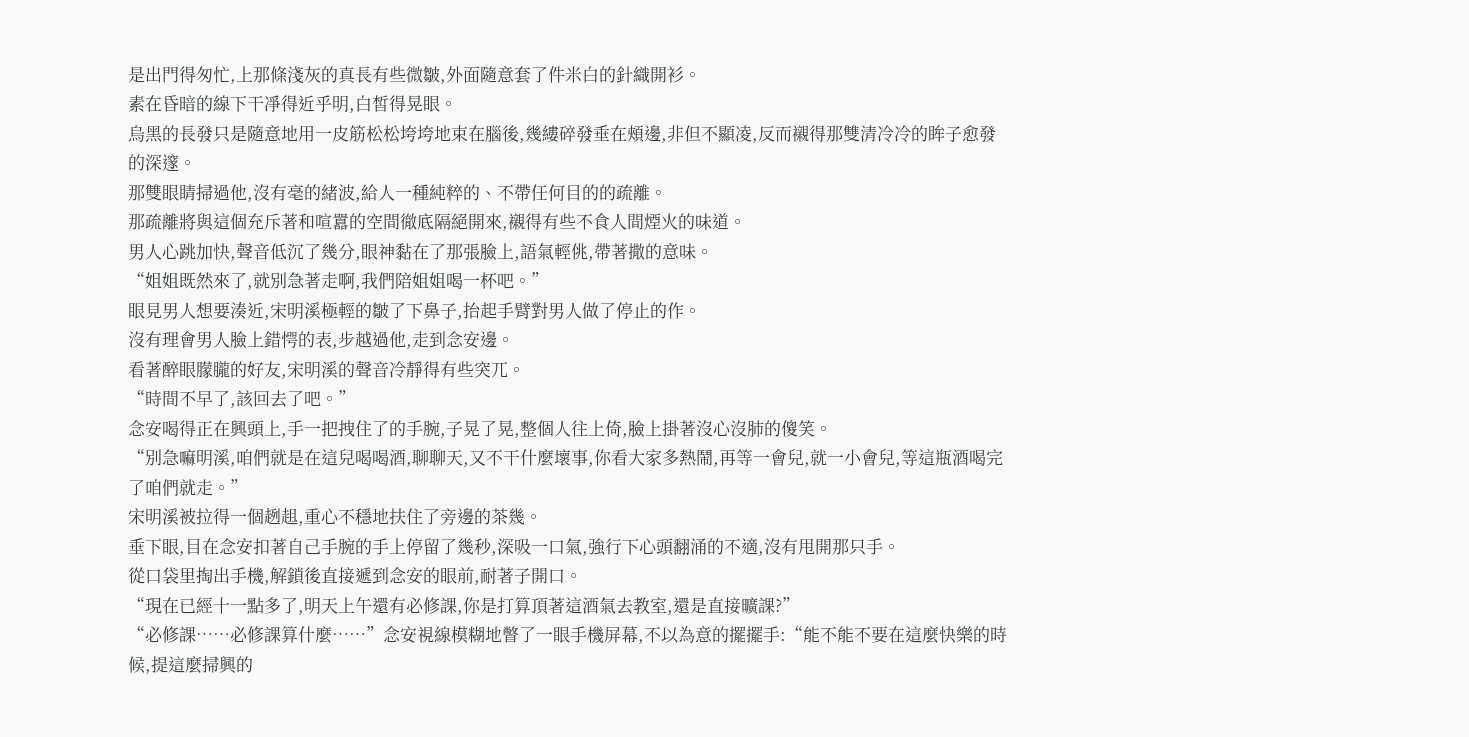是出門得匆忙,上那條淺灰的真長有些微皺,外面隨意套了件米白的針織開衫。
素在昏暗的線下干凈得近乎明,白皙得晃眼。
烏黑的長發只是隨意地用一皮筋松松垮垮地束在腦後,幾縷碎發垂在頰邊,非但不顯凌,反而襯得那雙清冷冷的眸子愈發的深邃。
那雙眼睛掃過他,沒有毫的緒波,給人一種純粹的、不帶任何目的的疏離。
那疏離將與這個充斥著和喧囂的空間徹底隔絕開來,襯得有些不食人間煙火的味道。
男人心跳加快,聲音低沉了幾分,眼神黏在了那張臉上,語氣輕佻,帶著撒的意味。
“姐姐既然來了,就別急著走啊,我們陪姐姐喝一杯吧。”
眼見男人想要湊近,宋明溪極輕的皺了下鼻子,抬起手臂對男人做了停止的作。
沒有理會男人臉上錯愕的表,步越過他,走到念安邊。
看著醉眼朦朧的好友,宋明溪的聲音冷靜得有些突兀。
“時間不早了,該回去了吧。”
念安喝得正在興頭上,手一把拽住了的手腕,子晃了晃,整個人往上倚,臉上掛著沒心沒肺的傻笑。
“別急嘛明溪,咱們就是在這兒喝喝酒,聊聊天,又不干什麼壞事,你看大家多熱鬧,再等一會兒,就一小會兒,等這瓶酒喝完了咱們就走。”
宋明溪被拉得一個趔趄,重心不穩地扶住了旁邊的茶幾。
垂下眼,目在念安扣著自己手腕的手上停留了幾秒,深吸一口氣,強行下心頭翻涌的不適,沒有甩開那只手。
從口袋里掏出手機,解鎖後直接遞到念安的眼前,耐著子開口。
“現在已經十一點多了,明天上午還有必修課,你是打算頂著這酒氣去教室,還是直接曠課?”
“必修課……必修課算什麼……”念安視線模糊地瞥了一眼手機屏幕,不以為意的擺擺手:“能不能不要在這麼快樂的時候,提這麼掃興的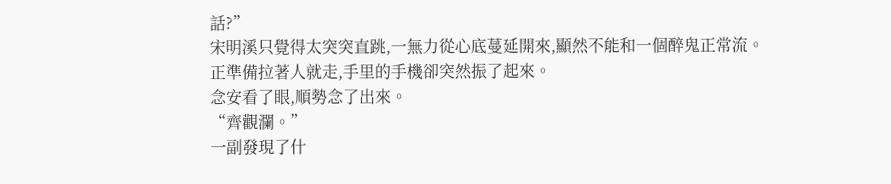話?”
宋明溪只覺得太突突直跳,一無力從心底蔓延開來,顯然不能和一個醉鬼正常流。
正準備拉著人就走,手里的手機卻突然振了起來。
念安看了眼,順勢念了出來。
“齊觀瀾。”
一副發現了什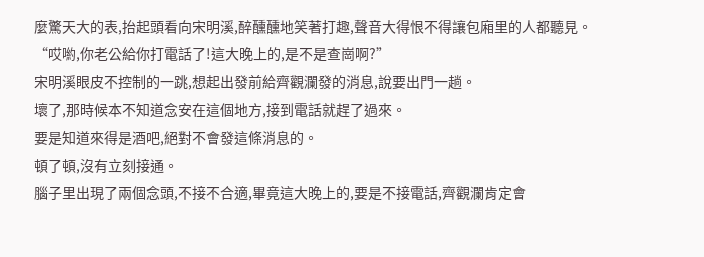麼驚天大的表,抬起頭看向宋明溪,醉醺醺地笑著打趣,聲音大得恨不得讓包廂里的人都聽見。
“哎喲,你老公給你打電話了!這大晚上的,是不是查崗啊?”
宋明溪眼皮不控制的一跳,想起出發前給齊觀瀾發的消息,說要出門一趟。
壞了,那時候本不知道念安在這個地方,接到電話就趕了過來。
要是知道來得是酒吧,絕對不會發這條消息的。
頓了頓,沒有立刻接通。
腦子里出現了兩個念頭,不接不合適,畢竟這大晚上的,要是不接電話,齊觀瀾肯定會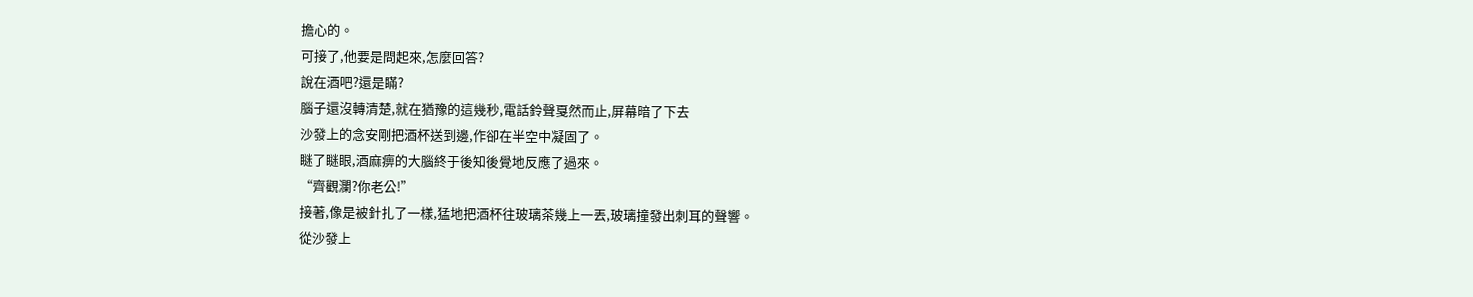擔心的。
可接了,他要是問起來,怎麼回答?
說在酒吧?還是瞞?
腦子還沒轉清楚,就在猶豫的這幾秒,電話鈴聲戛然而止,屏幕暗了下去
沙發上的念安剛把酒杯送到邊,作卻在半空中凝固了。
瞇了瞇眼,酒麻痹的大腦終于後知後覺地反應了過來。
“齊觀瀾?你老公!”
接著,像是被針扎了一樣,猛地把酒杯往玻璃茶幾上一丟,玻璃撞發出刺耳的聲響。
從沙發上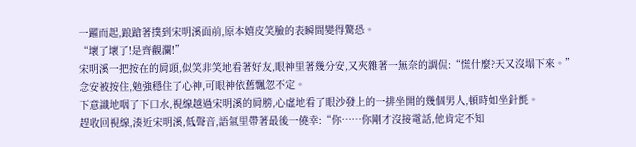一躍而起,踉蹌著撲到宋明溪面前,原本嬉皮笑臉的表瞬間變得驚恐。
“壞了壞了!是齊觀瀾!”
宋明溪一把按在的肩頭,似笑非笑地看著好友,眼神里著幾分安,又夾雜著一無奈的調侃:“慌什麼?天又沒塌下來。”
念安被按住,勉強穩住了心神,可眼神依舊飄忽不定。
下意識地咽了下口水,視線越過宋明溪的肩膀,心虛地看了眼沙發上的一排坐開的幾個男人,頓時如坐針氈。
趕收回視線,湊近宋明溪,低聲音,語氣里帶著最後一僥幸:“你……你剛才沒接電話,他肯定不知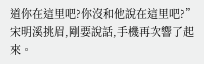道你在這里吧?你沒和他說在這里吧?”
宋明溪挑眉,剛要說話,手機再次響了起來。